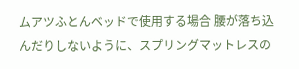ムアツふとんベッドで使用する場合 腰が落ち込んだりしないように、スプリングマットレスの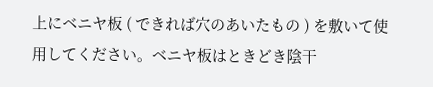上にベニヤ板 ( できれば穴のあいたもの ) を敷いて使用してください。ベニヤ板はときどき陰干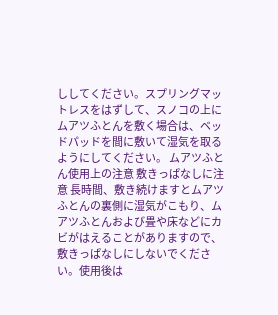ししてください。スプリングマットレスをはずして、スノコの上にムアツふとんを敷く場合は、ベッドパッドを間に敷いて湿気を取るようにしてください。 ムアツふとん使用上の注意 敷きっぱなしに注意 長時間、敷き続けますとムアツふとんの裏側に湿気がこもり、ムアツふとんおよび畳や床などにカビがはえることがありますので、敷きっぱなしにしないでください。使用後は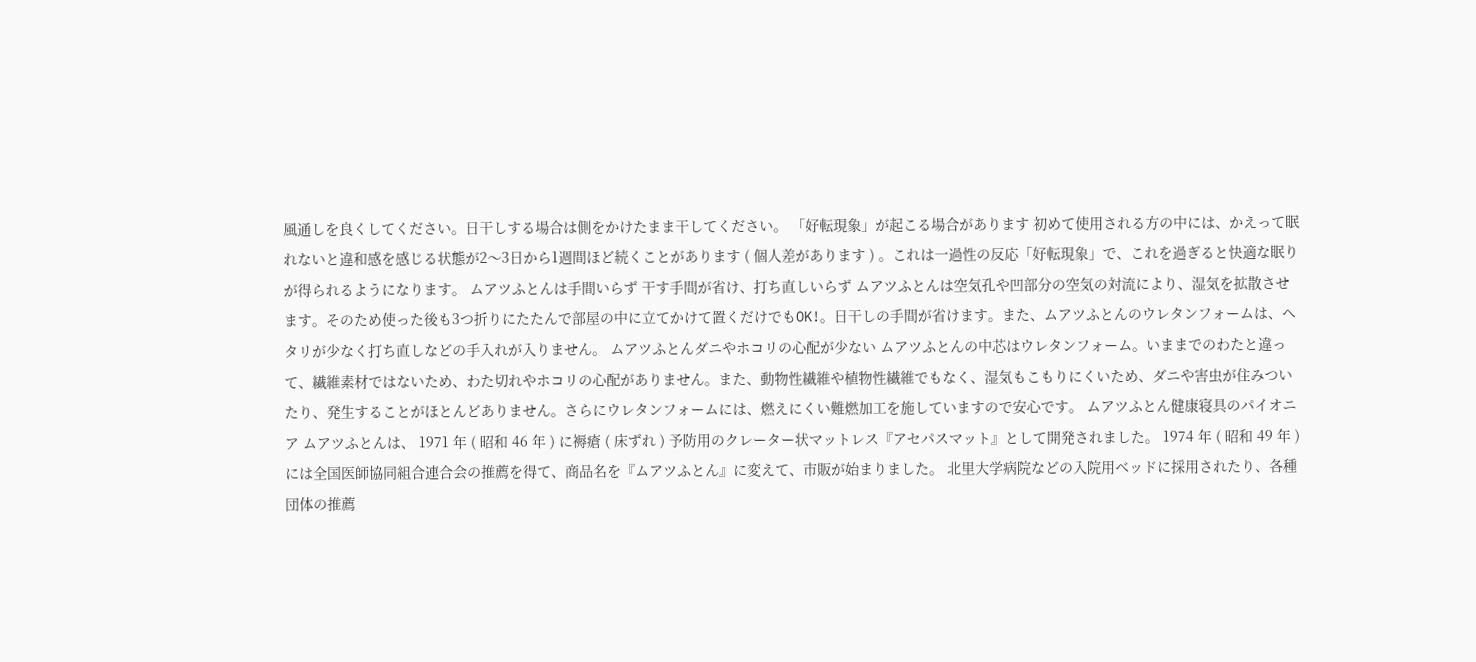風通しを良くしてください。日干しする場合は側をかけたまま干してください。 「好転現象」が起こる場合があります 初めて使用される方の中には、かえって眠れないと違和感を感じる状態が2〜3日から1週間ほど続くことがあります ( 個人差があります ) 。これは一過性の反応「好転現象」で、これを過ぎると快適な眠りが得られるようになります。 ムアツふとんは手間いらず 干す手間が省け、打ち直しいらず ムアツふとんは空気孔や凹部分の空気の対流により、湿気を拡散させます。そのため使った後も3つ折りにたたんで部屋の中に立てかけて置くだけでもOK!。日干しの手間が省けます。また、ムアツふとんのウレタンフォームは、ヘタリが少なく打ち直しなどの手入れが入りません。 ムアツふとんダニやホコリの心配が少ない ムアツふとんの中芯はウレタンフォーム。いままでのわたと違って、繊維素材ではないため、わた切れやホコリの心配がありません。また、動物性繊維や植物性繊維でもなく、湿気もこもりにくいため、ダニや害虫が住みついたり、発生することがほとんどありません。さらにウレタンフォームには、燃えにくい難燃加工を施していますので安心です。 ムアツふとん健康寝具のパイオニア ムアツふとんは、 1971 年 ( 昭和 46 年 ) に褥瘡 ( 床ずれ ) 予防用のクレーター状マットレス『アセパスマット』として開発されました。 1974 年 ( 昭和 49 年 ) には全国医師協同組合連合会の推薦を得て、商品名を『ムアツふとん』に変えて、市販が始まりました。 北里大学病院などの入院用ベッドに採用されたり、各種団体の推薦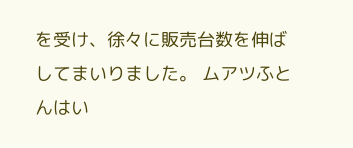を受け、徐々に販売台数を伸ばしてまいりました。 ムアツふとんはい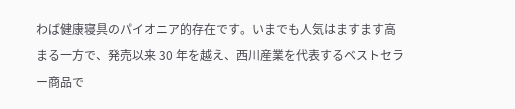わば健康寝具のパイオニア的存在です。いまでも人気はますます高まる一方で、発売以来 30 年を越え、西川産業を代表するベストセラー商品で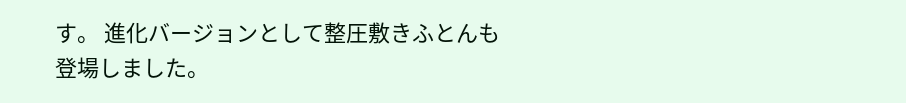す。 進化バージョンとして整圧敷きふとんも登場しました。